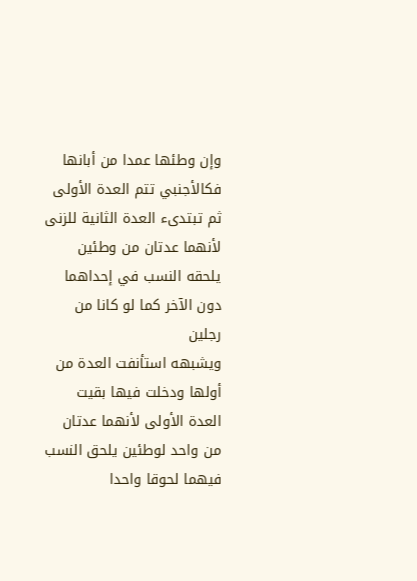وإن وطئها عمدا من أبانها فكالأجنبي تتم العدة الأولى ثم تبتدىء العدة الثانية للزنى لأنهما عدتان من وطئين يلحقه النسب في إحداهما دون الآخر كما لو كانا من رجلين
ويشبهه استأنفت العدة من أولها ودخلت فيها بقيت العدة الأولى لأنهما عدتان من واحد لوطئين يلحق النسب فيهما لحوقا واحدا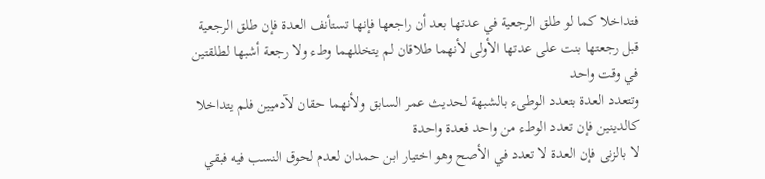فتداخلا كما لو طلق الرجعية في عدتها بعد أن راجعها فإنها تستأنف العدة فإن طلق الرجعية قبل رجعتها بنت على عدتها الأولى لأنهما طلاقان لم يتخللهما وطء ولا رجعة أشبها لطلقتين في وقت واحد
وتتعدد العدة بتعدد الوطىء بالشبهة لحديث عمر السابق ولأنهما حقان لآدميين فلم يتداخلا كالدينين فإن تعدد الوطء من واحد فعدة واحدة
لا بالزنى فإن العدة لا تعدد في الأصح وهو اختيار ابن حمدان لعدم لحوق النسب فيه فبقي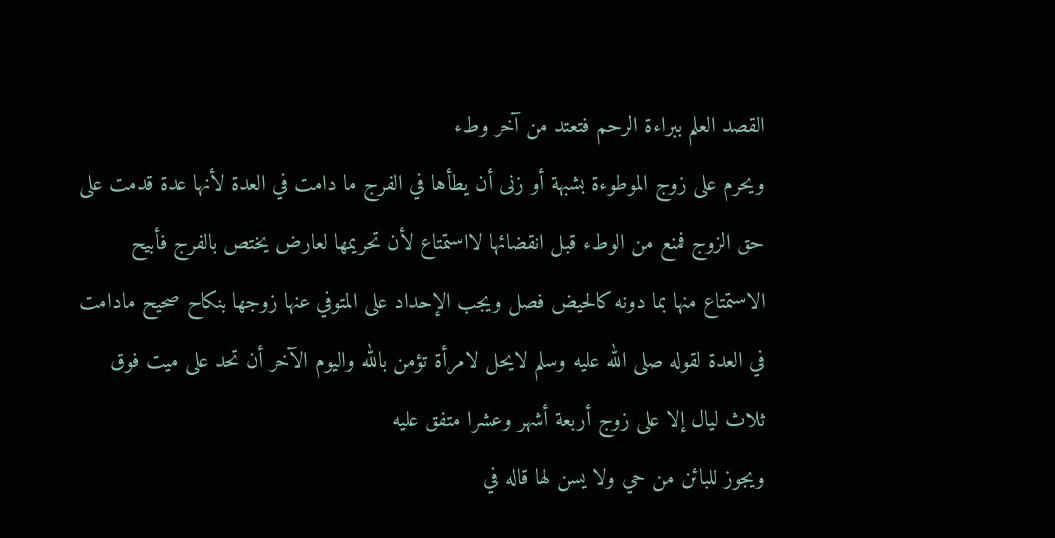القصد العلم ببراءة الرحم فتعتد من آخر وطء
ويحرم على زوج الموطوءة بشبهة أو زنى أن يطأها في الفرج ما دامت في العدة لأنها عدة قدمت على حق الزوج فمنع من الوطء قبل انقضائها لااستمتاع لأن تحريمها لعارض يختص بالفرج فأبيح الاستمتاع منها بما دونه كالحيض فصل ويجب الإحداد على المتوفي عنها زوجها بنكاح صحيح مادامت في العدة لقوله صلى الله عليه وسلم لايحل لامرأة تؤمن بالله واليوم الآخر أن تحد على ميت فوق ثلاث ليال إلا على زوج أربعة أشهر وعشرا متفق عليه
ويجوز للبائن من حي ولا يسن لها قاله في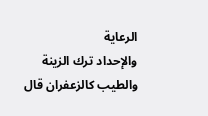الرعاية
والإحداد ترك الزينة والطيب كالزعفران قال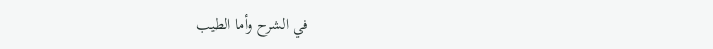في الشرح وأما الطيب